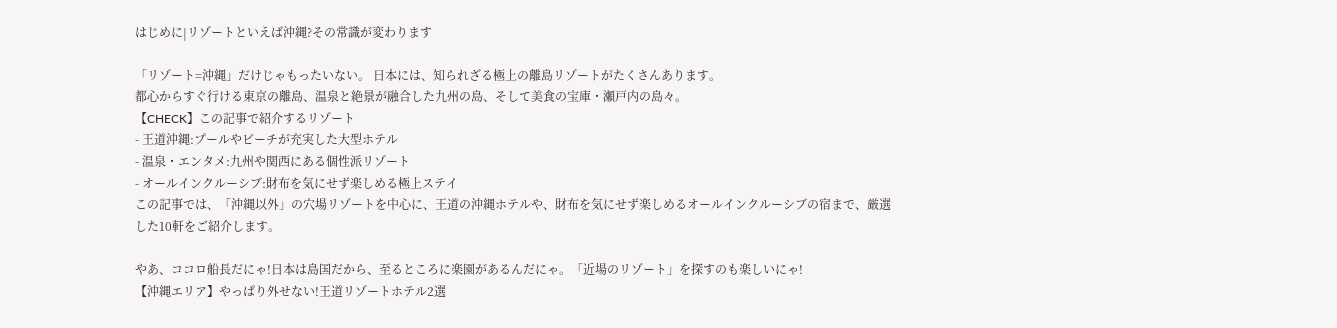はじめに|リゾートといえば沖縄?その常識が変わります

「リゾート=沖縄」だけじゃもったいない。 日本には、知られざる極上の離島リゾートがたくさんあります。
都心からすぐ行ける東京の離島、温泉と絶景が融合した九州の島、そして美食の宝庫・瀬戸内の島々。
【CHECK】この記事で紹介するリゾート
- 王道沖縄:プールやビーチが充実した大型ホテル
- 温泉・エンタメ:九州や関西にある個性派リゾート
- オールインクルーシブ:財布を気にせず楽しめる極上ステイ
この記事では、「沖縄以外」の穴場リゾートを中心に、王道の沖縄ホテルや、財布を気にせず楽しめるオールインクルーシブの宿まで、厳選した10軒をご紹介します。

やあ、ココロ船長だにゃ!日本は島国だから、至るところに楽園があるんだにゃ。「近場のリゾート」を探すのも楽しいにゃ!
【沖縄エリア】やっぱり外せない!王道リゾートホテル2選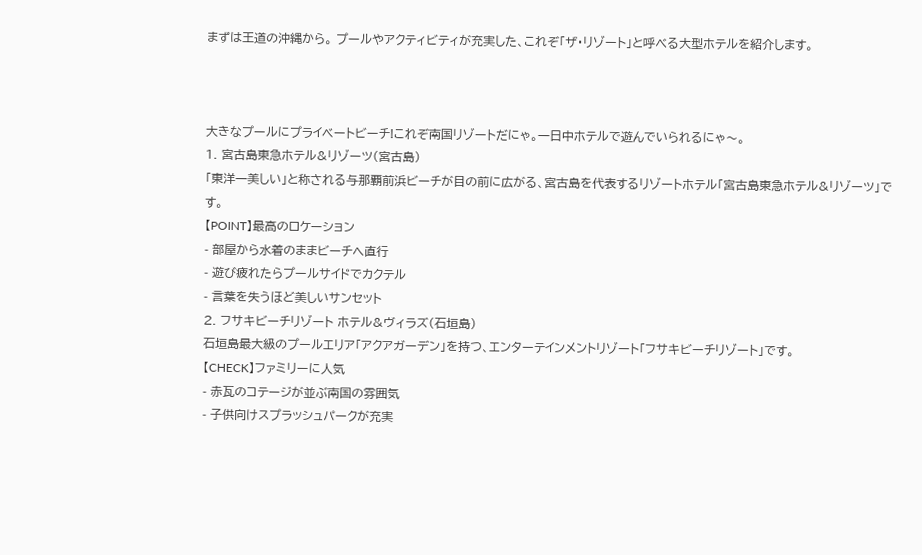まずは王道の沖縄から。 プールやアクティビティが充実した、これぞ「ザ・リゾート」と呼べる大型ホテルを紹介します。



大きなプールにプライベートビーチ!これぞ南国リゾートだにゃ。一日中ホテルで遊んでいられるにゃ〜。
1. 宮古島東急ホテル&リゾーツ(宮古島)
「東洋一美しい」と称される与那覇前浜ビーチが目の前に広がる、宮古島を代表するリゾートホテル「宮古島東急ホテル&リゾーツ」です。
【POINT】最高のロケーション
- 部屋から水着のままビーチへ直行
- 遊び疲れたらプールサイドでカクテル
- 言葉を失うほど美しいサンセット
2. フサキビーチリゾート ホテル&ヴィラズ(石垣島)
石垣島最大級のプールエリア「アクアガーデン」を持つ、エンターテインメントリゾート「フサキビーチリゾート」です。
【CHECK】ファミリーに人気
- 赤瓦のコテージが並ぶ南国の雰囲気
- 子供向けスプラッシュパークが充実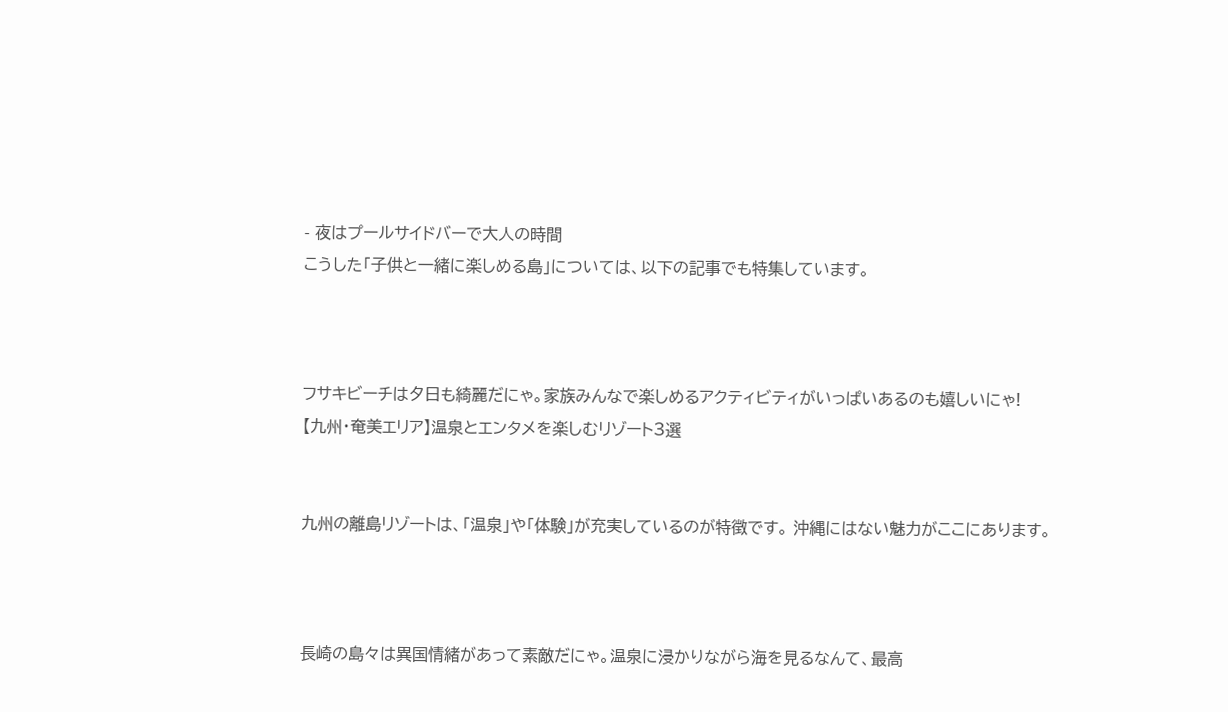- 夜はプールサイドバーで大人の時間
こうした「子供と一緒に楽しめる島」については、以下の記事でも特集しています。



フサキビーチは夕日も綺麗だにゃ。家族みんなで楽しめるアクティビティがいっぱいあるのも嬉しいにゃ!
【九州・奄美エリア】温泉とエンタメを楽しむリゾート3選


九州の離島リゾートは、「温泉」や「体験」が充実しているのが特徴です。 沖縄にはない魅力がここにあります。



長崎の島々は異国情緒があって素敵だにゃ。温泉に浸かりながら海を見るなんて、最高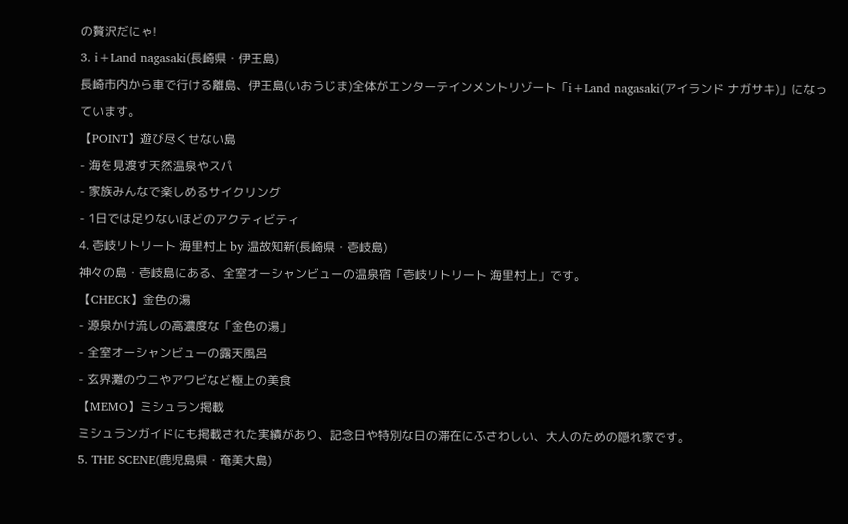の贅沢だにゃ!
3. i+Land nagasaki(長崎県・伊王島)
長崎市内から車で行ける離島、伊王島(いおうじま)全体がエンターテインメントリゾート「i+Land nagasaki(アイランド ナガサキ)」になっています。
【POINT】遊び尽くせない島
- 海を見渡す天然温泉やスパ
- 家族みんなで楽しめるサイクリング
- 1日では足りないほどのアクティビティ
4. 壱岐リトリート 海里村上 by 温故知新(長崎県・壱岐島)
神々の島・壱岐島にある、全室オーシャンビューの温泉宿「壱岐リトリート 海里村上」です。
【CHECK】金色の湯
- 源泉かけ流しの高濃度な「金色の湯」
- 全室オーシャンビューの露天風呂
- 玄界灘のウニやアワビなど極上の美食
【MEMO】ミシュラン掲載
ミシュランガイドにも掲載された実績があり、記念日や特別な日の滞在にふさわしい、大人のための隠れ家です。
5. THE SCENE(鹿児島県・奄美大島)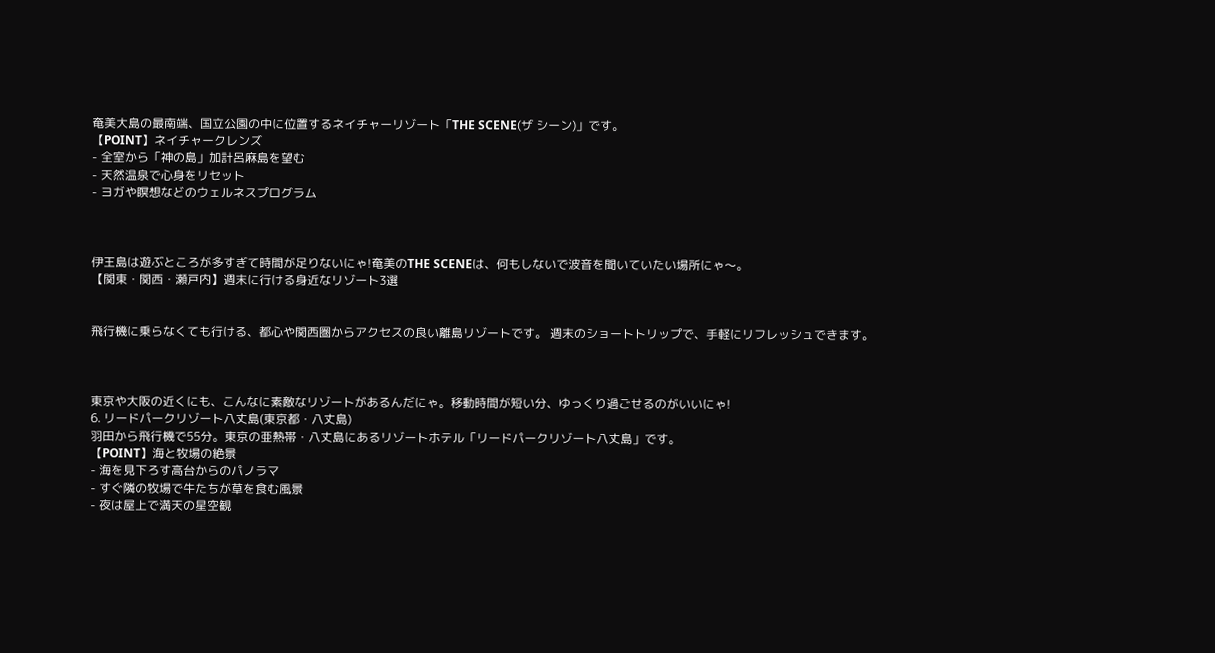奄美大島の最南端、国立公園の中に位置するネイチャーリゾート「THE SCENE(ザ シーン)」です。
【POINT】ネイチャークレンズ
- 全室から「神の島」加計呂麻島を望む
- 天然温泉で心身をリセット
- ヨガや瞑想などのウェルネスプログラム



伊王島は遊ぶところが多すぎて時間が足りないにゃ!奄美のTHE SCENEは、何もしないで波音を聞いていたい場所にゃ〜。
【関東・関西・瀬戸内】週末に行ける身近なリゾート3選


飛行機に乗らなくても行ける、都心や関西圏からアクセスの良い離島リゾートです。 週末のショートトリップで、手軽にリフレッシュできます。



東京や大阪の近くにも、こんなに素敵なリゾートがあるんだにゃ。移動時間が短い分、ゆっくり過ごせるのがいいにゃ!
6. リードパークリゾート八丈島(東京都・八丈島)
羽田から飛行機で55分。東京の亜熱帯・八丈島にあるリゾートホテル「リードパークリゾート八丈島」です。
【POINT】海と牧場の絶景
- 海を見下ろす高台からのパノラマ
- すぐ隣の牧場で牛たちが草を食む風景
- 夜は屋上で満天の星空観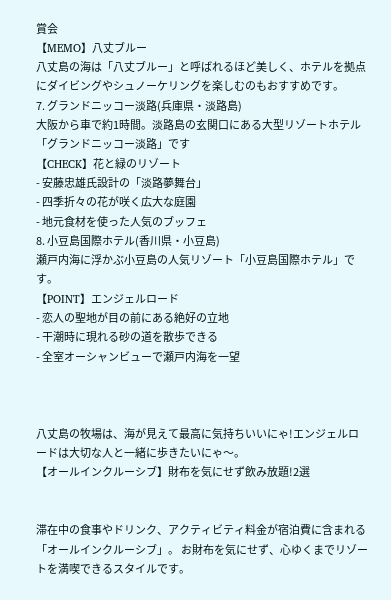賞会
【MEMO】八丈ブルー
八丈島の海は「八丈ブルー」と呼ばれるほど美しく、ホテルを拠点にダイビングやシュノーケリングを楽しむのもおすすめです。
7. グランドニッコー淡路(兵庫県・淡路島)
大阪から車で約1時間。淡路島の玄関口にある大型リゾートホテル「グランドニッコー淡路」です
【CHECK】花と緑のリゾート
- 安藤忠雄氏設計の「淡路夢舞台」
- 四季折々の花が咲く広大な庭園
- 地元食材を使った人気のブッフェ
8. 小豆島国際ホテル(香川県・小豆島)
瀬戸内海に浮かぶ小豆島の人気リゾート「小豆島国際ホテル」です。
【POINT】エンジェルロード
- 恋人の聖地が目の前にある絶好の立地
- 干潮時に現れる砂の道を散歩できる
- 全室オーシャンビューで瀬戸内海を一望



八丈島の牧場は、海が見えて最高に気持ちいいにゃ!エンジェルロードは大切な人と一緒に歩きたいにゃ〜。
【オールインクルーシブ】財布を気にせず飲み放題!2選


滞在中の食事やドリンク、アクティビティ料金が宿泊費に含まれる「オールインクルーシブ」。 お財布を気にせず、心ゆくまでリゾートを満喫できるスタイルです。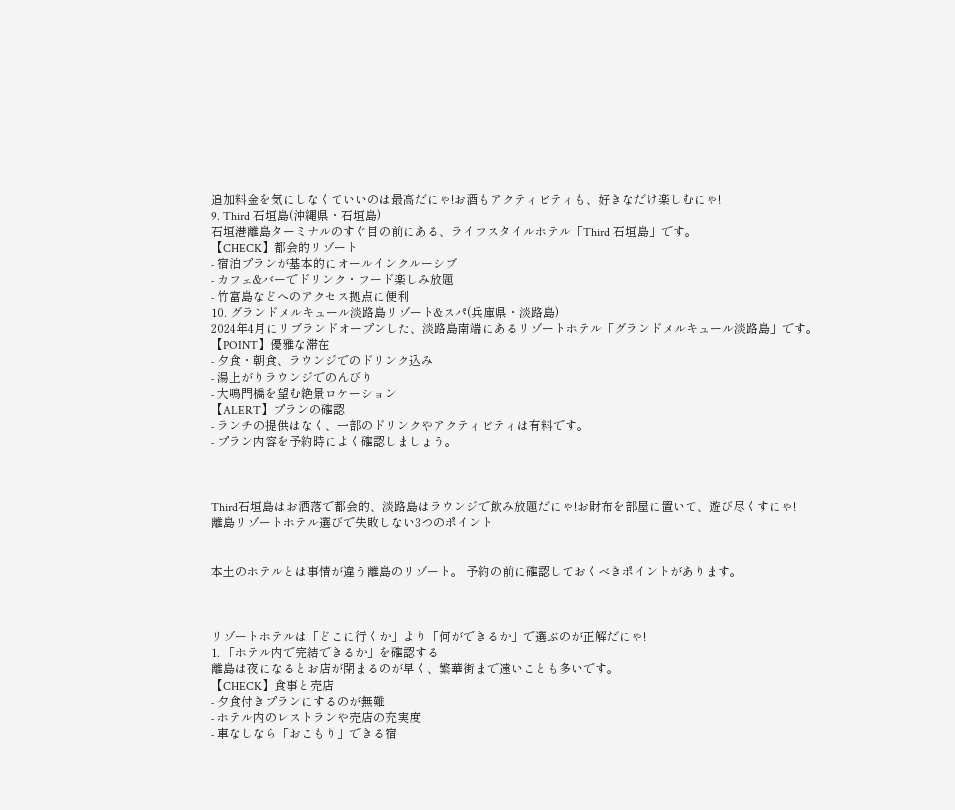追加料金を気にしなくていいのは最高だにゃ!お酒もアクティビティも、好きなだけ楽しむにゃ!
9. Third 石垣島(沖縄県・石垣島)
石垣港離島ターミナルのすぐ目の前にある、ライフスタイルホテル「Third 石垣島」です。
【CHECK】都会的リゾート
- 宿泊プランが基本的にオールインクルーシブ
- カフェ&バーでドリンク・フード楽しみ放題
- 竹富島などへのアクセス拠点に便利
10. グランドメルキュール淡路島リゾート&スパ(兵庫県・淡路島)
2024年4月にリブランドオープンした、淡路島南端にあるリゾートホテル「グランドメルキュール淡路島」です。
【POINT】優雅な滞在
- 夕食・朝食、ラウンジでのドリンク込み
- 湯上がりラウンジでのんびり
- 大鳴門橋を望む絶景ロケーション
【ALERT】プランの確認
- ランチの提供はなく、一部のドリンクやアクティビティは有料です。
- プラン内容を予約時によく確認しましょう。



Third石垣島はお洒落で都会的、淡路島はラウンジで飲み放題だにゃ!お財布を部屋に置いて、遊び尽くすにゃ!
離島リゾートホテル選びで失敗しない3つのポイント


本土のホテルとは事情が違う離島のリゾート。 予約の前に確認しておくべきポイントがあります。



リゾートホテルは「どこに行くか」より「何ができるか」で選ぶのが正解だにゃ!
1. 「ホテル内で完結できるか」を確認する
離島は夜になるとお店が閉まるのが早く、繁華街まで遠いことも多いです。
【CHECK】食事と売店
- 夕食付きプランにするのが無難
- ホテル内のレストランや売店の充実度
- 車なしなら「おこもり」できる宿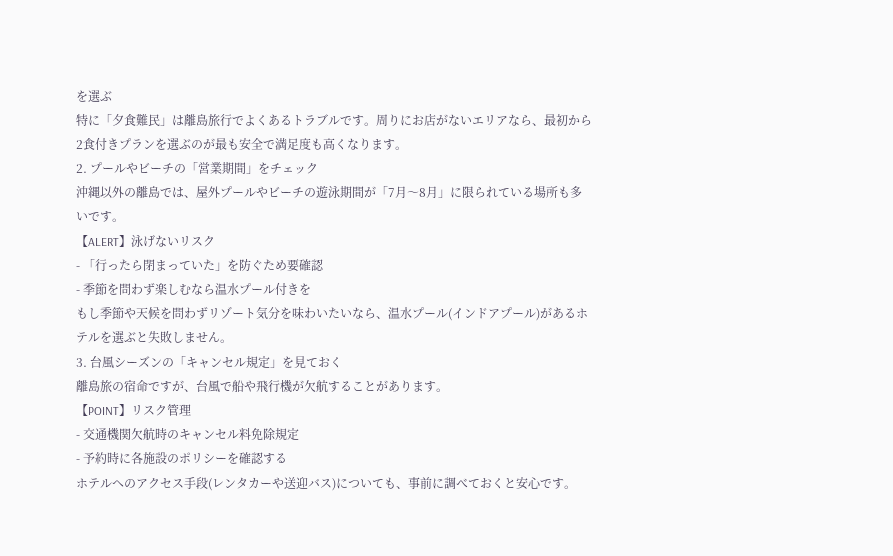を選ぶ
特に「夕食難民」は離島旅行でよくあるトラブルです。周りにお店がないエリアなら、最初から2食付きプランを選ぶのが最も安全で満足度も高くなります。
2. プールやビーチの「営業期間」をチェック
沖縄以外の離島では、屋外プールやビーチの遊泳期間が「7月〜8月」に限られている場所も多いです。
【ALERT】泳げないリスク
- 「行ったら閉まっていた」を防ぐため要確認
- 季節を問わず楽しむなら温水プール付きを
もし季節や天候を問わずリゾート気分を味わいたいなら、温水プール(インドアプール)があるホテルを選ぶと失敗しません。
3. 台風シーズンの「キャンセル規定」を見ておく
離島旅の宿命ですが、台風で船や飛行機が欠航することがあります。
【POINT】リスク管理
- 交通機関欠航時のキャンセル料免除規定
- 予約時に各施設のポリシーを確認する
ホテルへのアクセス手段(レンタカーや送迎バス)についても、事前に調べておくと安心です。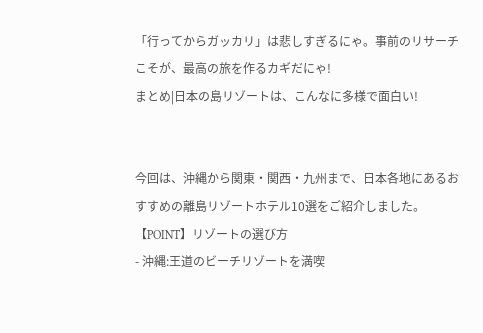「行ってからガッカリ」は悲しすぎるにゃ。事前のリサーチこそが、最高の旅を作るカギだにゃ!
まとめ|日本の島リゾートは、こんなに多様で面白い!


今回は、沖縄から関東・関西・九州まで、日本各地にあるおすすめの離島リゾートホテル10選をご紹介しました。
【POINT】リゾートの選び方
- 沖縄:王道のビーチリゾートを満喫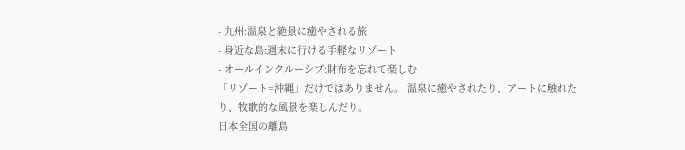- 九州:温泉と絶景に癒やされる旅
- 身近な島:週末に行ける手軽なリゾート
- オールインクルーシブ:財布を忘れて楽しむ
「リゾート=沖縄」だけではありません。 温泉に癒やされたり、アートに触れたり、牧歌的な風景を楽しんだり。
日本全国の離島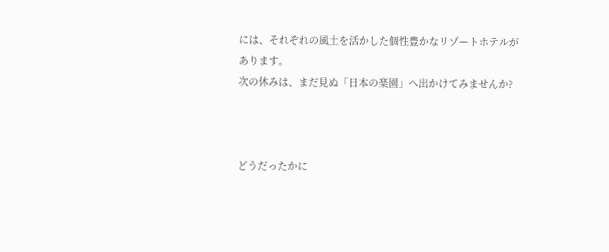には、それぞれの風土を活かした個性豊かなリゾートホテルがあります。
次の休みは、まだ見ぬ「日本の楽園」へ出かけてみませんか?



どうだったかに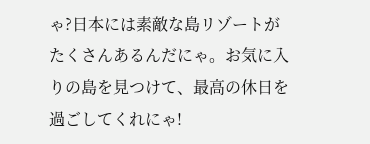ゃ?日本には素敵な島リゾートがたくさんあるんだにゃ。お気に入りの島を見つけて、最高の休日を過ごしてくれにゃ!